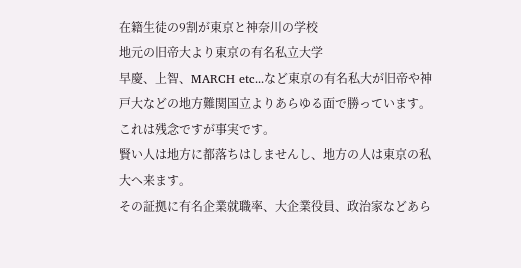在籍生徒の9割が東京と神奈川の学校
地元の旧帝大より東京の有名私立大学
早慶、上智、MARCH etc...など東京の有名私大が旧帝や神戸大などの地方難関国立よりあらゆる面で勝っています。
これは残念ですが事実です。
賢い人は地方に都落ちはしませんし、地方の人は東京の私大へ来ます。
その証拠に有名企業就職率、大企業役員、政治家などあら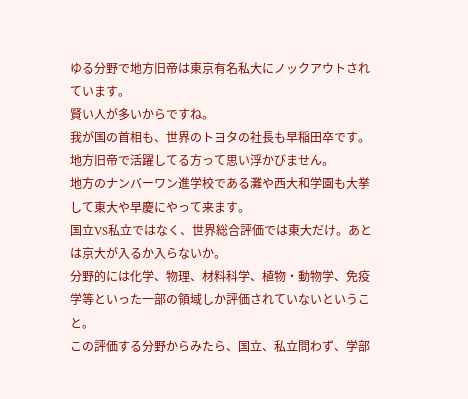ゆる分野で地方旧帝は東京有名私大にノックアウトされています。
賢い人が多いからですね。
我が国の首相も、世界のトヨタの社長も早稲田卒です。
地方旧帝で活躍してる方って思い浮かびません。
地方のナンバーワン進学校である灘や西大和学園も大挙して東大や早慶にやって来ます。
国立VS私立ではなく、世界総合評価では東大だけ。あとは京大が入るか入らないか。
分野的には化学、物理、材料科学、植物・動物学、免疫学等といった一部の領域しか評価されていないということ。
この評価する分野からみたら、国立、私立問わず、学部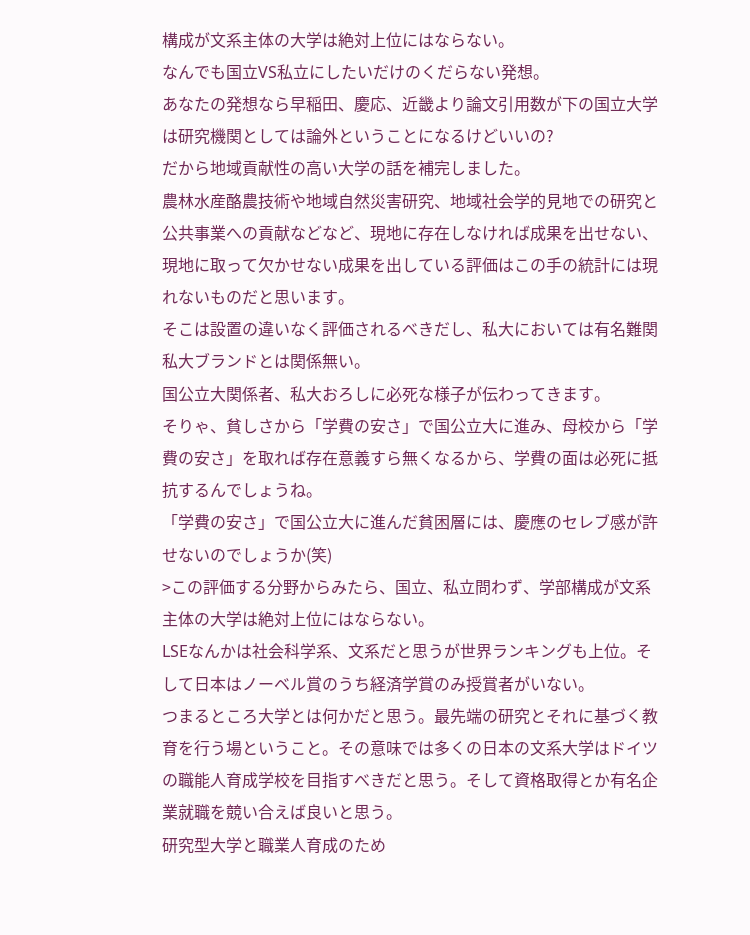構成が文系主体の大学は絶対上位にはならない。
なんでも国立VS私立にしたいだけのくだらない発想。
あなたの発想なら早稲田、慶応、近畿より論文引用数が下の国立大学は研究機関としては論外ということになるけどいいの?
だから地域貢献性の高い大学の話を補完しました。
農林水産酪農技術や地域自然災害研究、地域社会学的見地での研究と公共事業への貢献などなど、現地に存在しなければ成果を出せない、現地に取って欠かせない成果を出している評価はこの手の統計には現れないものだと思います。
そこは設置の違いなく評価されるべきだし、私大においては有名難関私大ブランドとは関係無い。
国公立大関係者、私大おろしに必死な様子が伝わってきます。
そりゃ、貧しさから「学費の安さ」で国公立大に進み、母校から「学費の安さ」を取れば存在意義すら無くなるから、学費の面は必死に抵抗するんでしょうね。
「学費の安さ」で国公立大に進んだ貧困層には、慶應のセレブ感が許せないのでしょうか(笑)
>この評価する分野からみたら、国立、私立問わず、学部構成が文系主体の大学は絶対上位にはならない。
LSEなんかは社会科学系、文系だと思うが世界ランキングも上位。そして日本はノーベル賞のうち経済学賞のみ授賞者がいない。
つまるところ大学とは何かだと思う。最先端の研究とそれに基づく教育を行う場ということ。その意味では多くの日本の文系大学はドイツの職能人育成学校を目指すべきだと思う。そして資格取得とか有名企業就職を競い合えば良いと思う。
研究型大学と職業人育成のため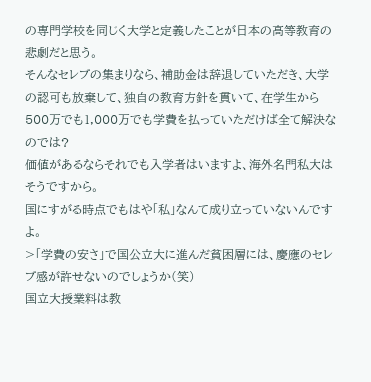の専門学校を同じく大学と定義したことが日本の高等教育の悲劇だと思う。
そんなセレブの集まりなら、補助金は辞退していただき、大学の認可も放棄して、独自の教育方針を貫いて、在学生から500万でも1,000万でも学費を払っていただけば全て解決なのでは?
価値があるならそれでも入学者はいますよ、海外名門私大はそうですから。
国にすがる時点でもはや「私」なんて成り立っていないんですよ。
>「学費の安さ」で国公立大に進んだ貧困層には、慶應のセレブ感が許せないのでしょうか(笑)
国立大授業料は教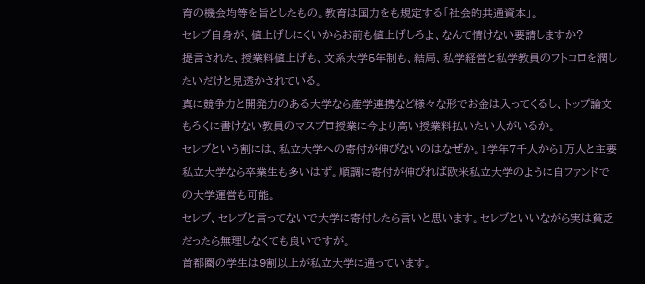育の機会均等を旨としたもの。教育は国力をも規定する「社会的共通資本」。
セレブ自身が、値上げしにくいからお前も値上げしろよ、なんて情けない要請しますか?
提言された、授業料値上げも、文系大学5年制も、結局、私学経営と私学教員のフトコロを潤したいだけと見透かされている。
真に競争力と開発力のある大学なら産学連携など様々な形でお金は入ってくるし、トップ論文もろくに書けない教員のマスプロ授業に今より高い授業料払いたい人がいるか。
セレブという割には、私立大学への寄付が伸びないのはなぜか。1学年7千人から1万人と主要私立大学なら卒業生も多いはず。順調に寄付が伸びれば欧米私立大学のように自ファンドでの大学運営も可能。
セレブ、セレブと言ってないで大学に寄付したら言いと思います。セレブといいながら実は貧乏だったら無理しなくても良いですが。
首都圏の学生は9割以上が私立大学に通っています。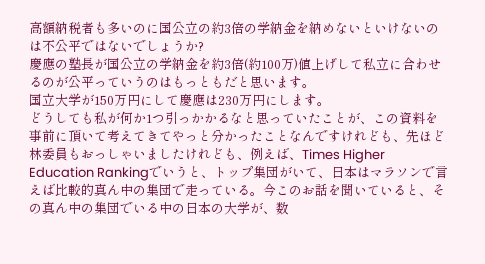高額納税者も多いのに国公立の約3倍の学納金を納めないといけないのは不公平ではないでしょうか?
慶應の塾長が国公立の学納金を約3倍(約100万)値上げして私立に合わせるのが公平っていうのはもっともだと思います。
国立大学が150万円にして慶應は230万円にします。
どうしても私が何か1つ引っかかるなと思っていたことが、この資料を事前に頂いて考えてきてやっと分かったことなんですけれども、先ほど林委員もおっしゃいましたけれども、例えば、Times Higher Education Rankingでいうと、トップ集団がいて、日本はマラソンで言えば比較的真ん中の集団で走っている。今このお話を聞いていると、その真ん中の集団でいる中の日本の大学が、数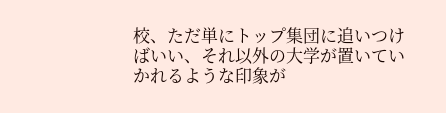校、ただ単にトップ集団に追いつけばいい、それ以外の大学が置いていかれるような印象が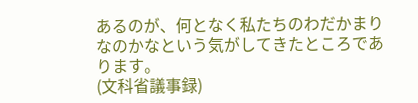あるのが、何となく私たちのわだかまりなのかなという気がしてきたところであります。
(文科省議事録)